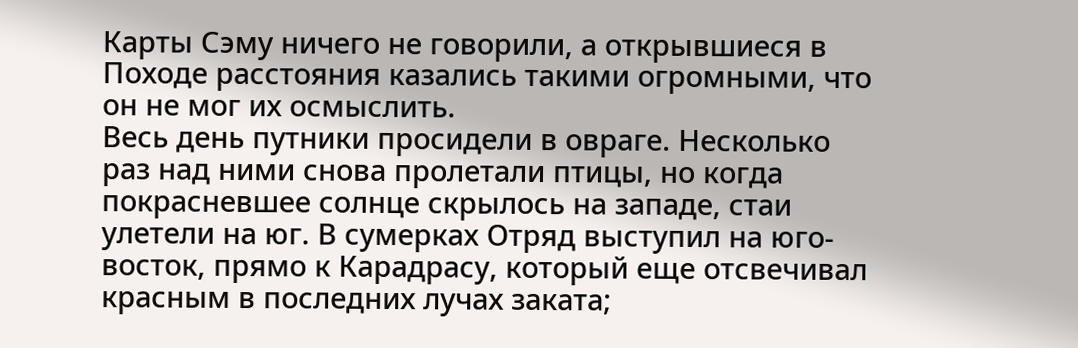Карты Сэму ничего не говорили, а открывшиеся в Походе расстояния казались такими огромными, что он не мог их осмыслить.
Весь день путники просидели в овраге. Несколько раз над ними снова пролетали птицы, но когда покрасневшее солнце скрылось на западе, стаи улетели на юг. В сумерках Отряд выступил на юго-восток, прямо к Карадрасу, который еще отсвечивал красным в последних лучах заката;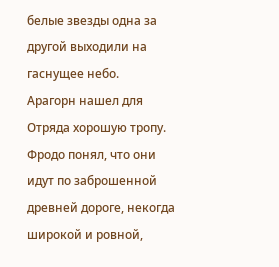белые звезды одна за другой выходили на гаснущее небо.
Арагорн нашел для Отряда хорошую тропу. Фродо понял, что они идут по заброшенной древней дороге, некогда широкой и ровной,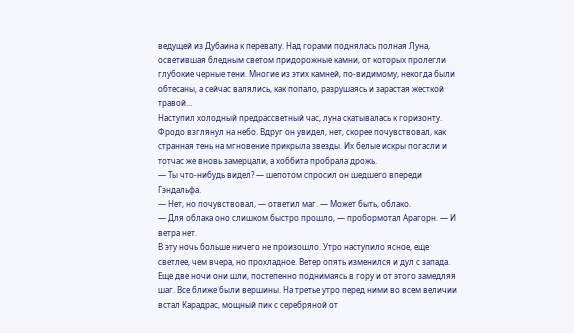ведущей из Дубаина к перевалу. Над горами поднялась полная Луна, осветившая бледным светом придорожные камни, от которых пролегли глубокие черные тени. Многие из этих камней, по-видимому, некогда были обтесаны, а сейчас валялись, как попало, разрушаясь и зарастая жесткой травой…
Наступил холодный предрассветный час, луна скатывалась к горизонту. Фродо взглянул на небо. Вдруг он увидел, нет, скорее почувствовал, как странная тень на мгновение прикрыла звезды. Их белые искры погасли и тотчас же вновь замерцали, а хоббита пробрала дрожь.
— Ты что-нибудь видел? — шепотом спросил он шедшего впереди Гэндальфа.
— Нет, но почувствовал, — ответил маг. — Может быть, облако.
— Для облака оно слишком быстро прошло, — пробормотал Арагорн. — И ветра нет.
В эту ночь больше ничего не произошло. Утро наступило ясное, еще светлее, чем вчера, но прохладное. Ветер опять изменился и дул с запада. Еще две ночи они шли, постепенно поднимаясь в гору и от этого замедляя шаг. Все ближе были вершины. На третье утро перед ними во всем величии встал Карадрас, мощный пик с серебряной от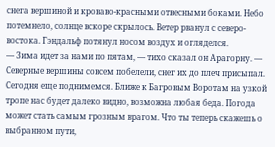снега вершиной и кроваво-красными отвесными боками. Небо потемнело, солнце вскоре скрылось. Ветер рванул с северо-востока. Гэндальф потянул носом воздух и огляделся.
— Зима идет за нами по пятам, — тихо сказал он Арагорну. — Северные вершины совсем побелели, снег их до плеч присыпал. Сегодня еще поднимемся. Ближе к Багровым Воротам на узкой тропе нас будет далеко видно, возможна любая беда. Погода может стать самым грозным врагом. Что ты теперь скажешь о выбранном пути,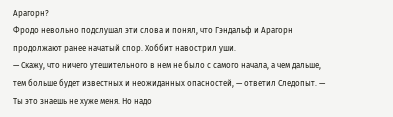Арагорн?
Фродо невольно подслушал эти слова и понял, что Гэндальф и Арагорн продолжают ранее начатый спор. Хоббит навострил уши.
— Скажу, что ничего утешительного в нем не было с самого начала, а чем дальше, тем больше будет известных и неожиданных опасностей, — ответил Следопыт. — Ты это знаешь не хуже меня. Но надо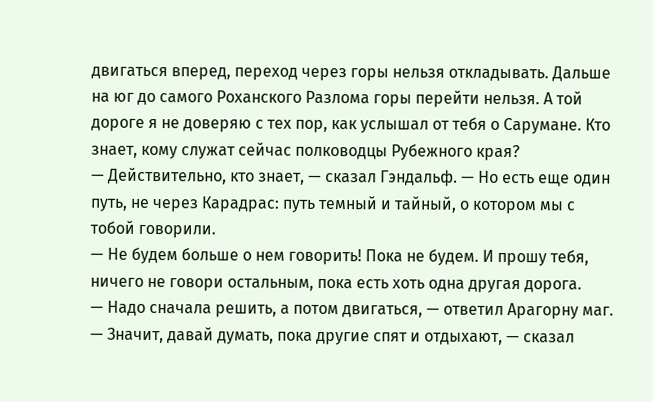двигаться вперед, переход через горы нельзя откладывать. Дальше на юг до самого Роханского Разлома горы перейти нельзя. А той дороге я не доверяю с тех пор, как услышал от тебя о Сарумане. Кто знает, кому служат сейчас полководцы Рубежного края?
— Действительно, кто знает, — сказал Гэндальф. — Но есть еще один путь, не через Карадрас: путь темный и тайный, о котором мы с тобой говорили.
— Не будем больше о нем говорить! Пока не будем. И прошу тебя, ничего не говори остальным, пока есть хоть одна другая дорога.
— Надо сначала решить, а потом двигаться, — ответил Арагорну маг.
— Значит, давай думать, пока другие спят и отдыхают, — сказал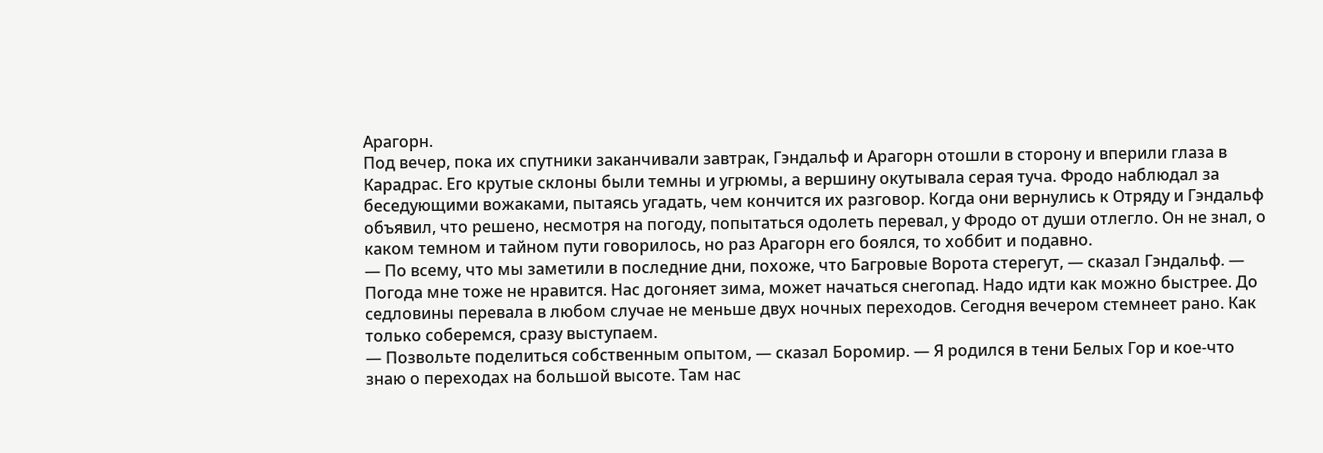Арагорн.
Под вечер, пока их спутники заканчивали завтрак, Гэндальф и Арагорн отошли в сторону и вперили глаза в Карадрас. Его крутые склоны были темны и угрюмы, а вершину окутывала серая туча. Фродо наблюдал за беседующими вожаками, пытаясь угадать, чем кончится их разговор. Когда они вернулись к Отряду и Гэндальф объявил, что решено, несмотря на погоду, попытаться одолеть перевал, у Фродо от души отлегло. Он не знал, о каком темном и тайном пути говорилось, но раз Арагорн его боялся, то хоббит и подавно.
— По всему, что мы заметили в последние дни, похоже, что Багровые Ворота стерегут, — сказал Гэндальф. — Погода мне тоже не нравится. Нас догоняет зима, может начаться снегопад. Надо идти как можно быстрее. До седловины перевала в любом случае не меньше двух ночных переходов. Сегодня вечером стемнеет рано. Как только соберемся, сразу выступаем.
— Позвольте поделиться собственным опытом, — сказал Боромир. — Я родился в тени Белых Гор и кое-что знаю о переходах на большой высоте. Там нас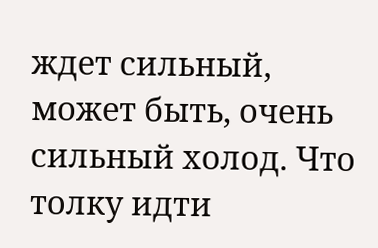ждет сильный, может быть, очень сильный холод. Что толку идти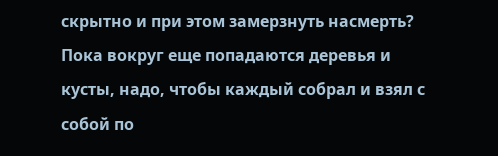скрытно и при этом замерзнуть насмерть? Пока вокруг еще попадаются деревья и кусты, надо, чтобы каждый собрал и взял с собой по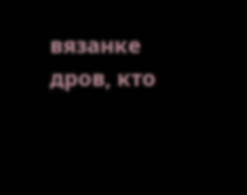вязанке дров, кто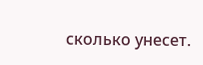сколько унесет.